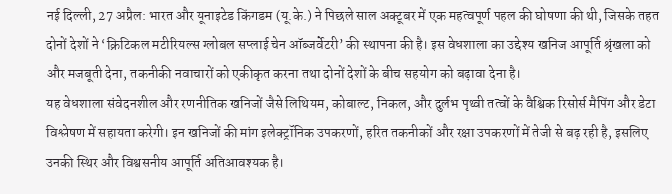नई दिल्ली, 27 अप्रैल: भारत और यूनाइटेड किंगडम (यू.के.) ने पिछले साल अक्टूबर में एक महत्वपूर्ण पहल की घोषणा की थी, जिसके तहत दोनों देशों ने ‘क्रिटिकल मटीरियल्स ग्लोबल सप्लाई चेन ऑब्जर्वेटरी’ की स्थापना की है। इस वेधशाला का उद्देश्य खनिज आपूर्ति श्रृंखला को और मजबूती देना, तकनीकी नवाचारों को एकीकृत करना तथा दोनों देशों के बीच सहयोग को बढ़ावा देना है।
यह वेधशाला संवेदनशील और रणनीतिक खनिजों जैसे लिथियम, कोबाल्ट, निकल, और दुर्लभ पृथ्वी तत्वों के वैश्विक रिसोर्स मैपिंग और डेटा विश्लेषण में सहायता करेगी। इन खनिजों की मांग इलेक्ट्रॉनिक उपकरणों, हरित तकनीकों और रक्षा उपकरणों में तेजी से बढ़ रही है, इसलिए उनकी स्थिर और विश्वसनीय आपूर्ति अतिआवश्यक है।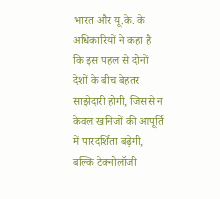भारत और यू.के. के अधिकारियों ने कहा है कि इस पहल से दोनों देशों के बीच बेहतर साझेदारी होगी, जिससे न केवल खनिजों की आपूर्ति में पारदर्शिता बढ़ेगी, बल्कि टेक्नोलॉजी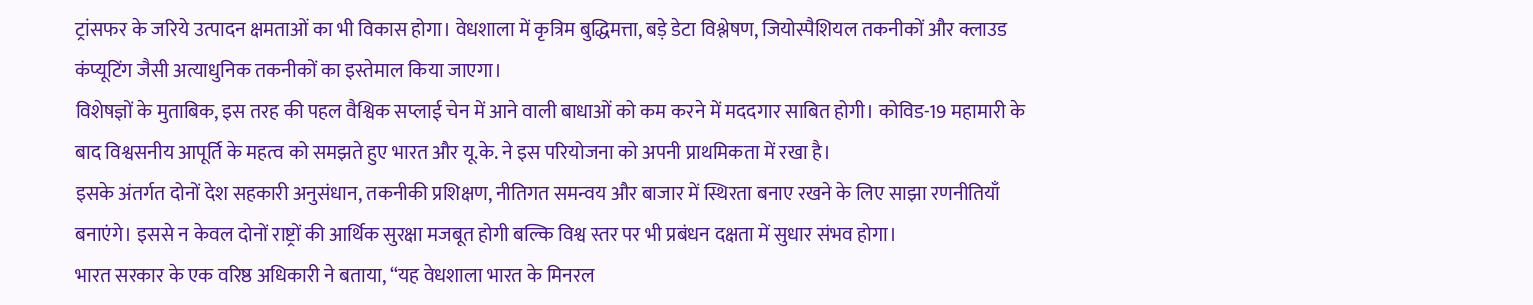ट्रांसफर के जरिये उत्पादन क्षमताओं का भी विकास होगा। वेधशाला में कृत्रिम बुद्धिमत्ता, बड़े डेटा विश्लेषण, जियोस्पैशियल तकनीकों और क्लाउड कंप्यूटिंग जैसी अत्याधुनिक तकनीकों का इस्तेमाल किया जाएगा।
विशेषज्ञों के मुताबिक, इस तरह की पहल वैश्विक सप्लाई चेन में आने वाली बाधाओं को कम करने में मददगार साबित होगी। कोविड-19 महामारी के बाद विश्वसनीय आपूर्ति के महत्व को समझते हुए भारत और यू.के. ने इस परियोजना को अपनी प्राथमिकता में रखा है।
इसके अंतर्गत दोनों देश सहकारी अनुसंधान, तकनीकी प्रशिक्षण, नीतिगत समन्वय और बाजार में स्थिरता बनाए रखने के लिए साझा रणनीतियाँ बनाएंगे। इससे न केवल दोनों राष्ट्रों की आर्थिक सुरक्षा मजबूत होगी बल्कि विश्व स्तर पर भी प्रबंधन दक्षता में सुधार संभव होगा।
भारत सरकार के एक वरिष्ठ अधिकारी ने बताया, “यह वेधशाला भारत के मिनरल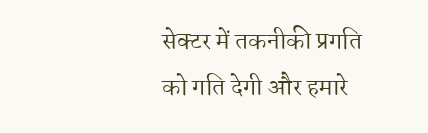सेक्टर में तकनीकी प्रगति को गति देगी और हमारे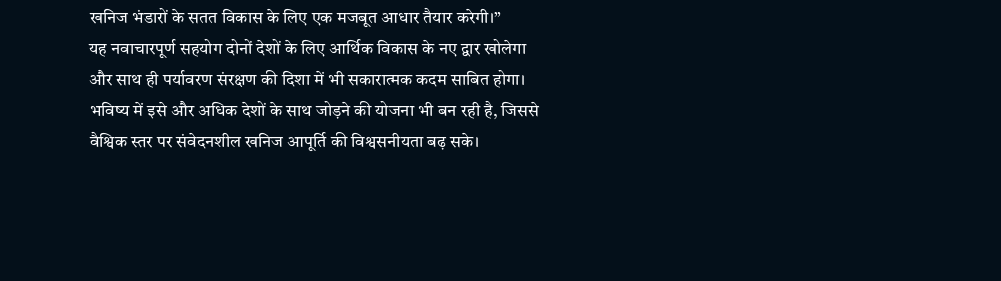खनिज भंडारों के सतत विकास के लिए एक मजबूत आधार तैयार करेगी।”
यह नवाचारपूर्ण सहयोग दोनों देशों के लिए आर्थिक विकास के नए द्वार खोलेगा और साथ ही पर्यावरण संरक्षण की दिशा में भी सकारात्मक कदम साबित होगा। भविष्य में इसे और अधिक देशों के साथ जोड़ने की योजना भी बन रही है, जिससे वैश्विक स्तर पर संवेदनशील खनिज आपूर्ति की विश्वसनीयता बढ़ सके।